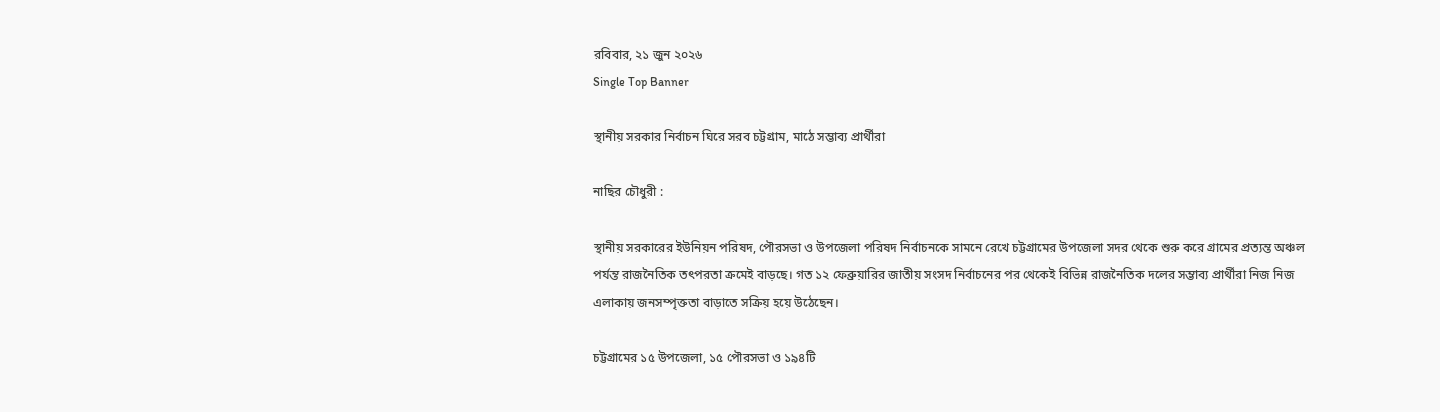রবিবার, ২১ জুন ২০২৬
Single Top Banner

স্থানীয় সরকার নির্বাচন ঘিরে সরব চট্টগ্রাম, মাঠে সম্ভাব্য প্রার্থীরা

নাছির চৌধুরী :

স্থানীয় সরকারের ইউনিয়ন পরিষদ, পৌরসভা ও উপজেলা পরিষদ নির্বাচনকে সামনে রেখে চট্টগ্রামের উপজেলা সদর থেকে শুরু করে গ্রামের প্রত্যন্ত অঞ্চল পর্যন্ত রাজনৈতিক তৎপরতা ক্রমেই বাড়ছে। গত ১২ ফেব্রুয়ারির জাতীয় সংসদ নির্বাচনের পর থেকেই বিভিন্ন রাজনৈতিক দলের সম্ভাব্য প্রার্থীরা নিজ নিজ এলাকায় জনসম্পৃক্ততা বাড়াতে সক্রিয় হয়ে উঠেছেন।

চট্টগ্রামের ১৫ উপজেলা, ১৫ পৌরসভা ও ১৯৪টি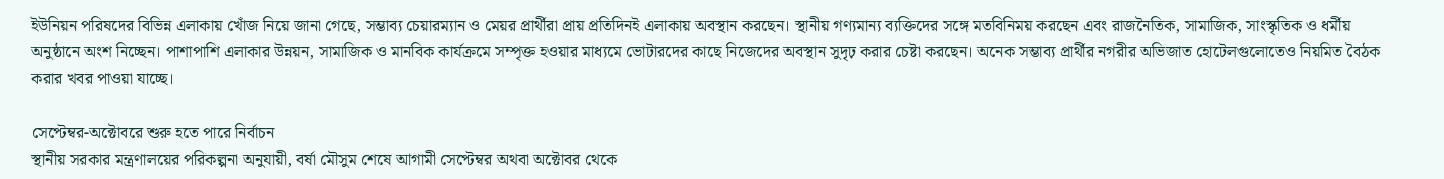ইউনিয়ন পরিষদের বিভিন্ন এলাকায় খোঁজ নিয়ে জানা গেছে, সম্ভাব্য চেয়ারম্যান ও মেয়র প্রার্থীরা প্রায় প্রতিদিনই এলাকায় অবস্থান করছেন। স্থানীয় গণ্যমান্য ব্যক্তিদের সঙ্গে মতবিনিময় করছেন এবং রাজনৈতিক, সামাজিক, সাংস্কৃতিক ও ধর্মীয় অনুষ্ঠানে অংশ নিচ্ছেন। পাশাপাশি এলাকার উন্নয়ন, সামাজিক ও মানবিক কার্যক্রমে সম্পৃক্ত হওয়ার মাধ্যমে ভোটারদের কাছে নিজেদের অবস্থান সুদৃঢ় করার চেষ্টা করছেন। অনেক সম্ভাব্য প্রার্থীর নগরীর অভিজাত হোটেলগুলোতেও নিয়মিত বৈঠক করার খবর পাওয়া যাচ্ছে।

সেপ্টেম্বর-অক্টোবরে শুরু হতে পারে নির্বাচন
স্থানীয় সরকার মন্ত্রণালয়ের পরিকল্পনা অনুযায়ী, বর্ষা মৌসুম শেষে আগামী সেপ্টেম্বর অথবা অক্টোবর থেকে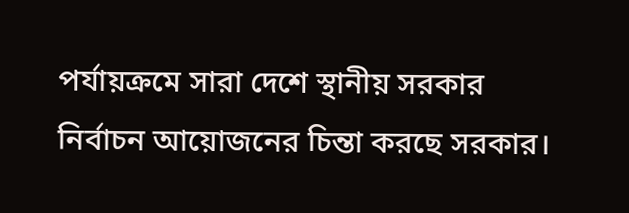পর্যায়ক্রমে সারা দেশে স্থানীয় সরকার নির্বাচন আয়োজনের চিন্তা করছে সরকার।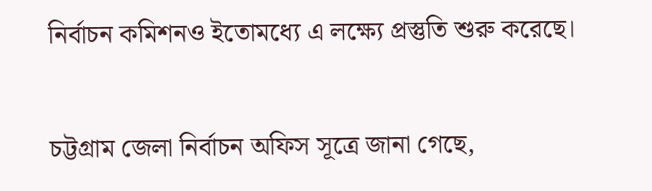নির্বাচন কমিশনও ইতোমধ্যে এ লক্ষ্যে প্রস্তুতি শুরু করেছে।

চট্টগ্রাম জেলা নির্বাচন অফিস সূত্রে জানা গেছে,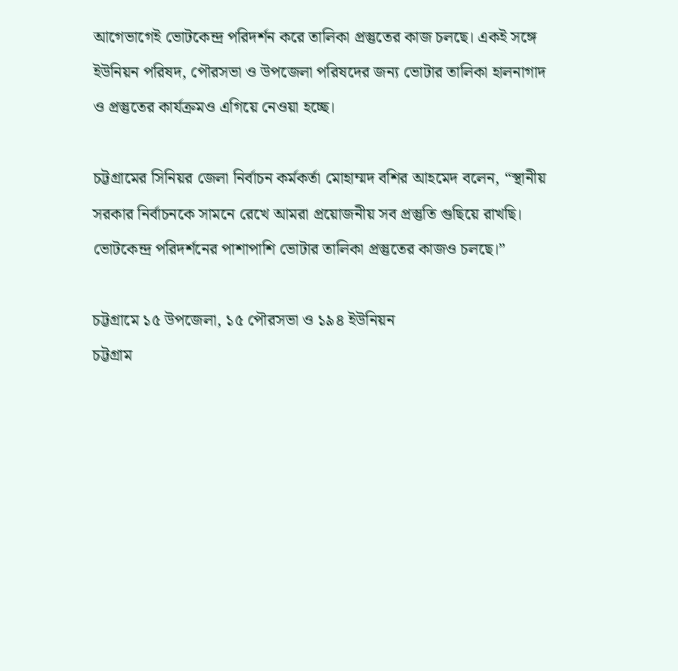আগেভাগেই ভোটকেন্দ্র পরিদর্শন করে তালিকা প্রস্তুতের কাজ চলছে। একই সঙ্গে ইউনিয়ন পরিষদ, পৌরসভা ও উপজেলা পরিষদের জন্য ভোটার তালিকা হালনাগাদ ও প্রস্তুতের কার্যক্রমও এগিয়ে নেওয়া হচ্ছে।

চট্টগ্রামের সিনিয়র জেলা নির্বাচন কর্মকর্তা মোহাম্মদ বশির আহমেদ বলেন, “স্থানীয় সরকার নির্বাচনকে সামনে রেখে আমরা প্রয়োজনীয় সব প্রস্তুতি গুছিয়ে রাখছি। ভোটকেন্দ্র পরিদর্শনের পাশাপাশি ভোটার তালিকা প্রস্তুতের কাজও চলছে।”

চট্টগ্রামে ১৫ উপজেলা, ১৫ পৌরসভা ও ১৯৪ ইউনিয়ন
চট্টগ্রাম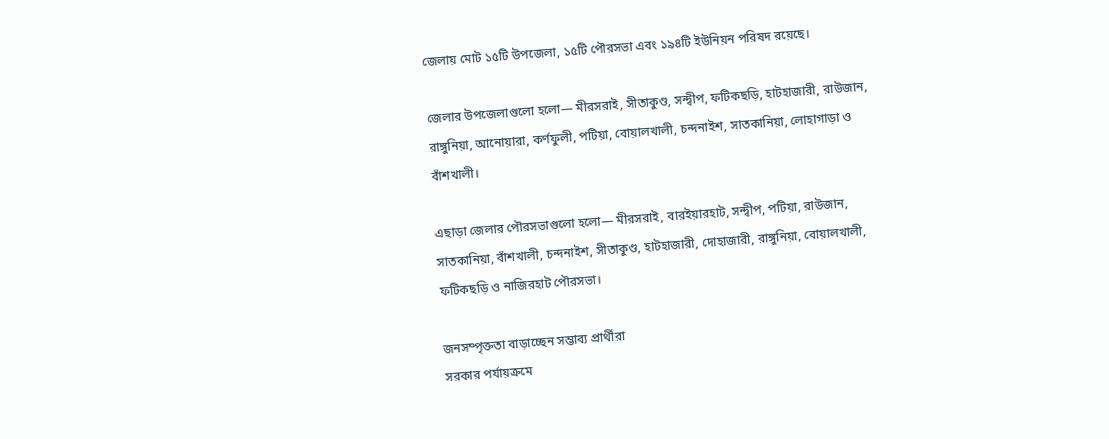জেলায় মোট ১৫টি উপজেলা, ১৫টি পৌরসভা এবং ১৯৪টি ইউনিয়ন পরিষদ রয়েছে।

জেলার উপজেলাগুলো হলো— মীরসরাই, সীতাকুণ্ড, সন্দ্বীপ, ফটিকছড়ি, হাটহাজারী, রাউজান, রাঙ্গুনিয়া, আনোয়ারা, কর্ণফুলী, পটিয়া, বোয়ালখালী, চন্দনাইশ, সাতকানিয়া, লোহাগাড়া ও বাঁশখালী।

এছাড়া জেলার পৌরসভাগুলো হলো— মীরসরাই, বারইয়ারহাট, সন্দ্বীপ, পটিয়া, রাউজান, সাতকানিয়া, বাঁশখালী, চন্দনাইশ, সীতাকুণ্ড, হাটহাজারী, দোহাজারী, রাঙ্গুনিয়া, বোয়ালখালী, ফটিকছড়ি ও নাজিরহাট পৌরসভা।

জনসম্পৃক্ততা বাড়াচ্ছেন সম্ভাব্য প্রার্থীরা
সরকার পর্যায়ক্রমে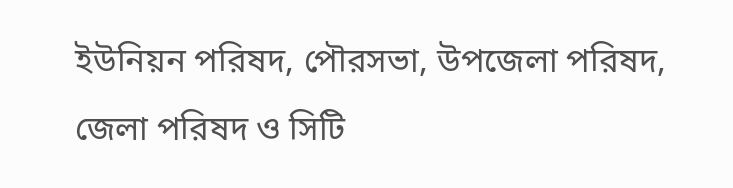ইউনিয়ন পরিষদ, পৌরসভা, উপজেলা পরিষদ, জেলা পরিষদ ও সিটি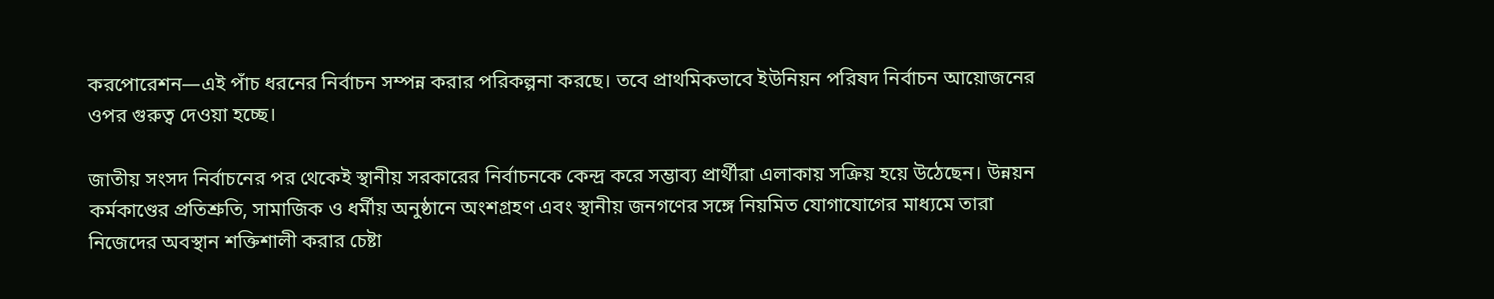করপোরেশন—এই পাঁচ ধরনের নির্বাচন সম্পন্ন করার পরিকল্পনা করছে। তবে প্রাথমিকভাবে ইউনিয়ন পরিষদ নির্বাচন আয়োজনের ওপর গুরুত্ব দেওয়া হচ্ছে।

জাতীয় সংসদ নির্বাচনের পর থেকেই স্থানীয় সরকারের নির্বাচনকে কেন্দ্র করে সম্ভাব্য প্রার্থীরা এলাকায় সক্রিয় হয়ে উঠেছেন। উন্নয়ন কর্মকাণ্ডের প্রতিশ্রুতি, সামাজিক ও ধর্মীয় অনুষ্ঠানে অংশগ্রহণ এবং স্থানীয় জনগণের সঙ্গে নিয়মিত যোগাযোগের মাধ্যমে তারা নিজেদের অবস্থান শক্তিশালী করার চেষ্টা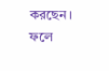করছেন। ফলে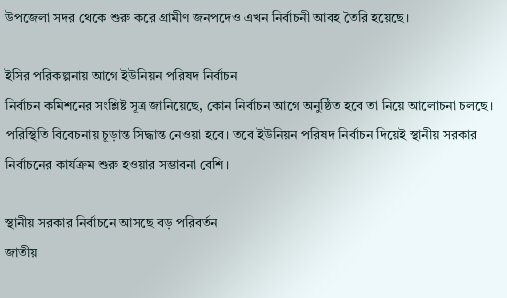উপজেলা সদর থেকে শুরু করে গ্রামীণ জনপদেও এখন নির্বাচনী আবহ তৈরি হয়েছে।

ইসির পরিকল্পনায় আগে ইউনিয়ন পরিষদ নির্বাচন
নির্বাচন কমিশনের সংশ্লিষ্ট সূত্র জানিয়েছে, কোন নির্বাচন আগে অনুষ্ঠিত হবে তা নিয়ে আলোচনা চলছে। পরিস্থিতি বিবেচনায় চূড়ান্ত সিদ্ধান্ত নেওয়া হবে। তবে ইউনিয়ন পরিষদ নির্বাচন দিয়েই স্থানীয় সরকার নির্বাচনের কার্যক্রম শুরু হওয়ার সম্ভাবনা বেশি।

স্থানীয় সরকার নির্বাচনে আসছে বড় পরিবর্তন
জাতীয়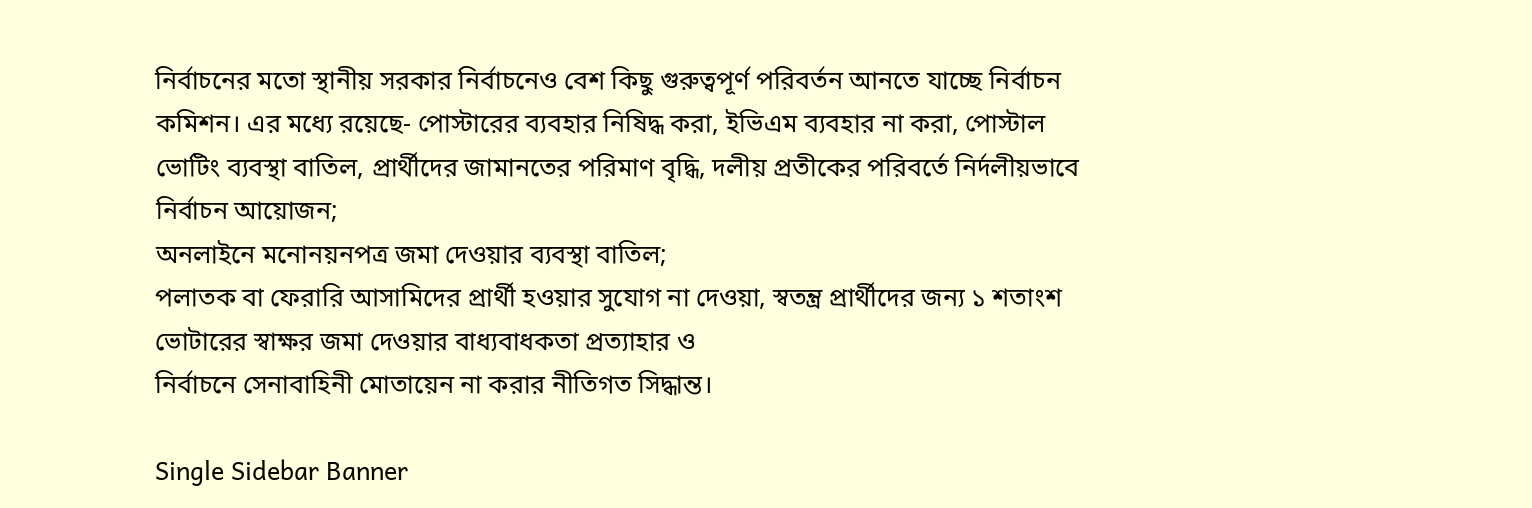নির্বাচনের মতো স্থানীয় সরকার নির্বাচনেও বেশ কিছু গুরুত্বপূর্ণ পরিবর্তন আনতে যাচ্ছে নির্বাচন কমিশন। এর মধ্যে রয়েছে- পোস্টারের ব্যবহার নিষিদ্ধ করা, ইভিএম ব্যবহার না করা, পোস্টাল ভোটিং ব্যবস্থা বাতিল, প্রার্থীদের জামানতের পরিমাণ বৃদ্ধি, দলীয় প্রতীকের পরিবর্তে নির্দলীয়ভাবে নির্বাচন আয়োজন;
অনলাইনে মনোনয়নপত্র জমা দেওয়ার ব্যবস্থা বাতিল;
পলাতক বা ফেরারি আসামিদের প্রার্থী হওয়ার সুযোগ না দেওয়া, স্বতন্ত্র প্রার্থীদের জন্য ১ শতাংশ ভোটারের স্বাক্ষর জমা দেওয়ার বাধ্যবাধকতা প্রত্যাহার ও
নির্বাচনে সেনাবাহিনী মোতায়েন না করার নীতিগত সিদ্ধান্ত।

Single Sidebar Banner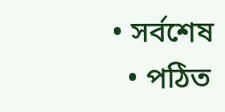• সর্বশেষ
  • পঠিত